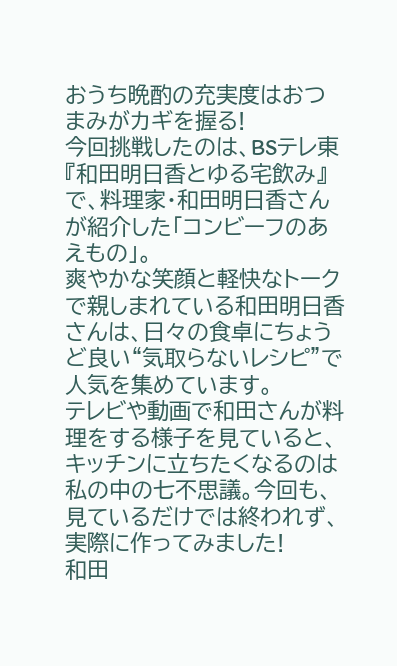おうち晩酌の充実度はおつまみがカギを握る!
今回挑戦したのは、BSテレ東『和田明日香とゆる宅飲み』で、料理家・和田明日香さんが紹介した「コンビーフのあえもの」。
爽やかな笑顔と軽快なトークで親しまれている和田明日香さんは、日々の食卓にちょうど良い“気取らないレシピ”で人気を集めています。
テレビや動画で和田さんが料理をする様子を見ていると、キッチンに立ちたくなるのは私の中の七不思議。今回も、見ているだけでは終われず、実際に作ってみました!
和田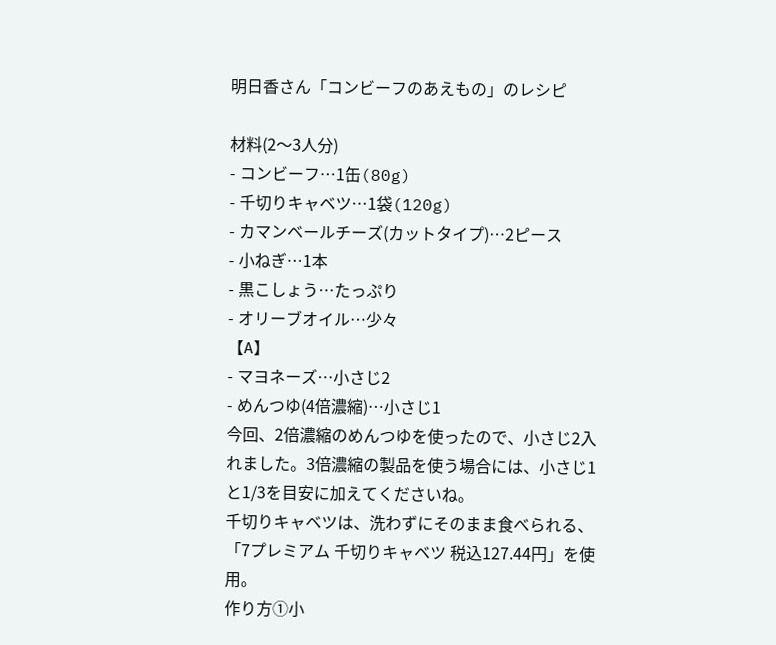明日香さん「コンビーフのあえもの」のレシピ

材料(2〜3人分)
- コンビーフ…1缶(80g)
- 千切りキャベツ…1袋(120g)
- カマンベールチーズ(カットタイプ)…2ピース
- 小ねぎ…1本
- 黒こしょう…たっぷり
- オリーブオイル…少々
【A】
- マヨネーズ…小さじ2
- めんつゆ(4倍濃縮)…小さじ1
今回、2倍濃縮のめんつゆを使ったので、小さじ2入れました。3倍濃縮の製品を使う場合には、小さじ1と1/3を目安に加えてくださいね。
千切りキャベツは、洗わずにそのまま食べられる、「7プレミアム 千切りキャベツ 税込127.44円」を使用。
作り方①小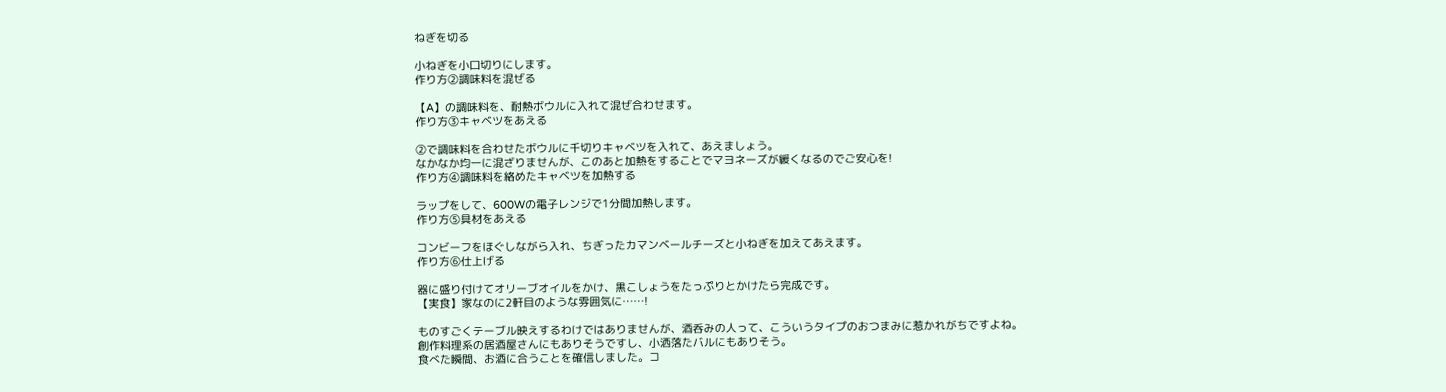ねぎを切る

小ねぎを小口切りにします。
作り方②調味料を混ぜる

【A】の調味料を、耐熱ボウルに入れて混ぜ合わせます。
作り方③キャベツをあえる

②で調味料を合わせたボウルに千切りキャベツを入れて、あえましょう。
なかなか均一に混ざりませんが、このあと加熱をすることでマヨネーズが緩くなるのでご安心を!
作り方④調味料を絡めたキャベツを加熱する

ラップをして、600Wの電子レンジで1分間加熱します。
作り方⑤具材をあえる

コンビーフをほぐしながら入れ、ちぎったカマンベールチーズと小ねぎを加えてあえます。
作り方⑥仕上げる

器に盛り付けてオリーブオイルをかけ、黒こしょうをたっぷりとかけたら完成です。
【実食】家なのに2軒目のような雰囲気に……!

ものすごくテーブル映えするわけではありませんが、酒呑みの人って、こういうタイプのおつまみに惹かれがちですよね。
創作料理系の居酒屋さんにもありそうですし、小洒落たバルにもありそう。
食べた瞬間、お酒に合うことを確信しました。コ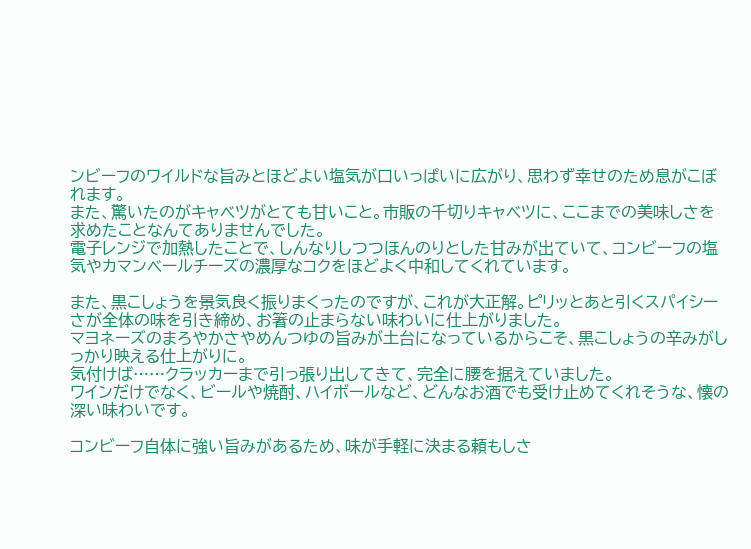ンビーフのワイルドな旨みとほどよい塩気が口いっぱいに広がり、思わず幸せのため息がこぼれます。
また、驚いたのがキャベツがとても甘いこと。市販の千切りキャベツに、ここまでの美味しさを求めたことなんてありませんでした。
電子レンジで加熱したことで、しんなりしつつほんのりとした甘みが出ていて、コンビーフの塩気やカマンベールチーズの濃厚なコクをほどよく中和してくれています。

また、黒こしょうを景気良く振りまくったのですが、これが大正解。ピリッとあと引くスパイシーさが全体の味を引き締め、お箸の止まらない味わいに仕上がりました。
マヨネーズのまろやかさやめんつゆの旨みが土台になっているからこそ、黒こしょうの辛みがしっかり映える仕上がりに。
気付けば……クラッカーまで引っ張り出してきて、完全に腰を据えていました。
ワインだけでなく、ビールや焼酎、ハイボールなど、どんなお酒でも受け止めてくれそうな、懐の深い味わいです。

コンビーフ自体に強い旨みがあるため、味が手軽に決まる頼もしさ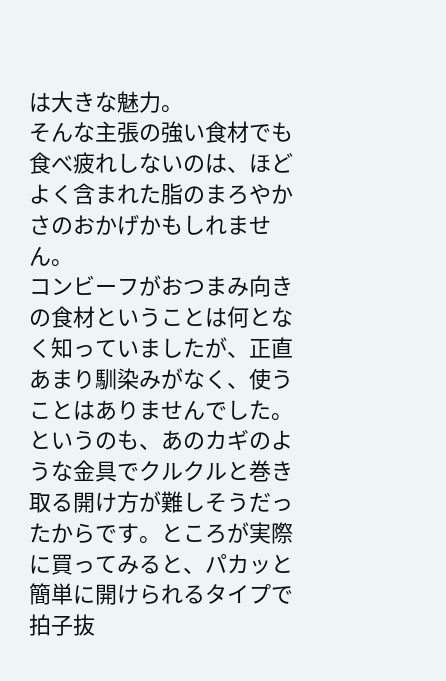は大きな魅力。
そんな主張の強い食材でも食べ疲れしないのは、ほどよく含まれた脂のまろやかさのおかげかもしれません。
コンビーフがおつまみ向きの食材ということは何となく知っていましたが、正直あまり馴染みがなく、使うことはありませんでした。
というのも、あのカギのような金具でクルクルと巻き取る開け方が難しそうだったからです。ところが実際に買ってみると、パカッと簡単に開けられるタイプで拍子抜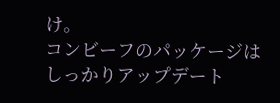け。
コンビーフのパッケージはしっかりアップデート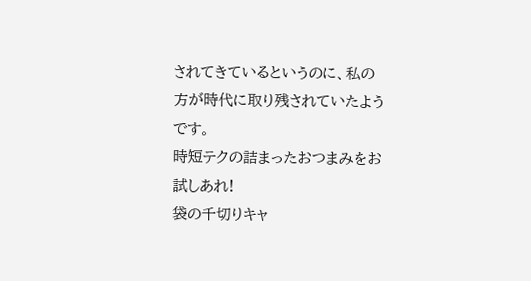されてきているというのに、私の方が時代に取り残されていたようです。
時短テクの詰まったおつまみをお試しあれ!
袋の千切りキャ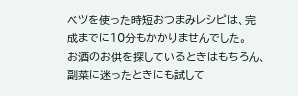ベツを使った時短おつまみレシピは、完成までに10分もかかりませんでした。
お酒のお供を探しているときはもちろん、副菜に迷ったときにも試して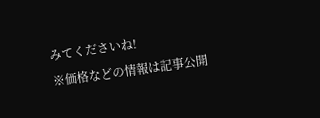みてくださいね!
※価格などの情報は記事公開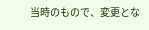当時のもので、変更とな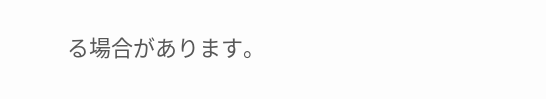る場合があります。